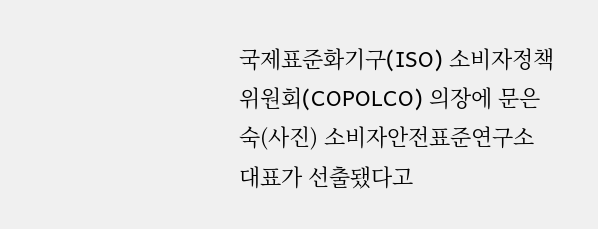국제표준화기구(ISO) 소비자정책위원회(COPOLCO) 의장에 문은숙(사진) 소비자안전표준연구소 대표가 선출됐다고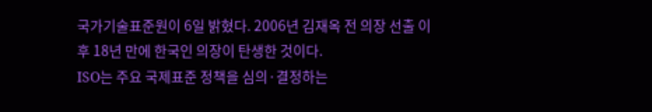국가기술표준원이 6일 밝혔다. 2006년 김재옥 전 의장 선출 이후 18년 만에 한국인 의장이 탄생한 것이다.
ISO는 주요 국제표준 정책을 심의·결정하는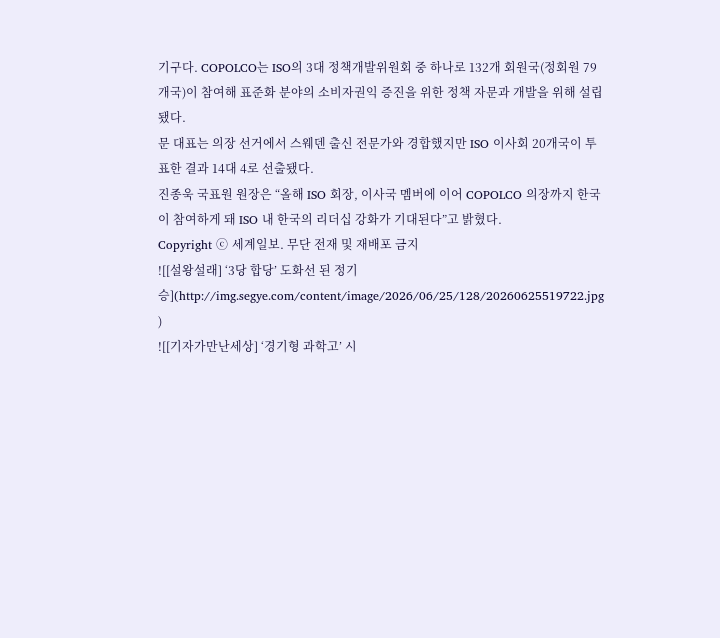기구다. COPOLCO는 ISO의 3대 정책개발위원회 중 하나로 132개 회원국(정회원 79개국)이 참여해 표준화 분야의 소비자권익 증진을 위한 정책 자문과 개발을 위해 설립됐다.
문 대표는 의장 선거에서 스웨덴 출신 전문가와 경합했지만 ISO 이사회 20개국이 투표한 결과 14대 4로 선출됐다.
진종욱 국표원 원장은 “올해 ISO 회장, 이사국 멤버에 이어 COPOLCO 의장까지 한국이 참여하게 돼 ISO 내 한국의 리더십 강화가 기대된다”고 밝혔다.
Copyright ⓒ 세계일보. 무단 전재 및 재배포 금지
![[설왕설래] ‘3당 합당’ 도화선 된 정기승](http://img.segye.com/content/image/2026/06/25/128/20260625519722.jpg
)
![[기자가만난세상] ‘경기형 과학고’ 시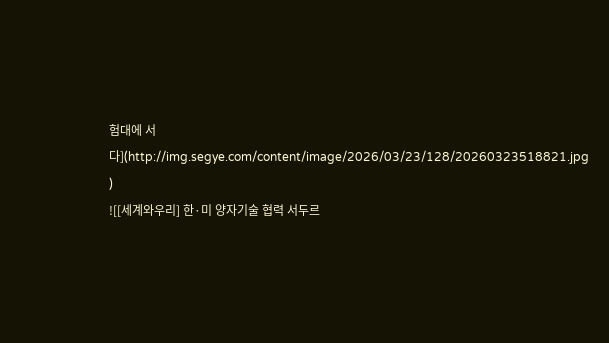험대에 서다](http://img.segye.com/content/image/2026/03/23/128/20260323518821.jpg
)
![[세계와우리] 한·미 양자기술 협력 서두르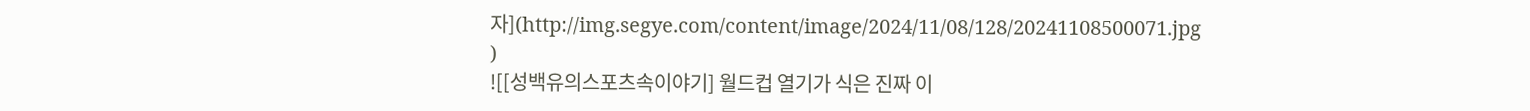자](http://img.segye.com/content/image/2024/11/08/128/20241108500071.jpg
)
![[성백유의스포츠속이야기] 월드컵 열기가 식은 진짜 이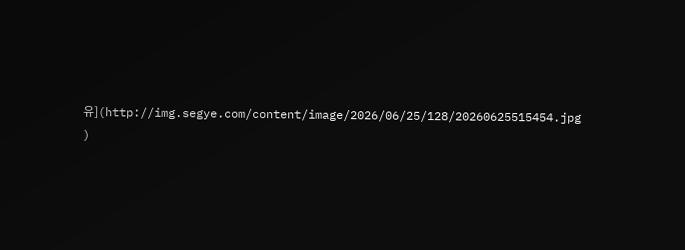유](http://img.segye.com/content/image/2026/06/25/128/20260625515454.jpg
)